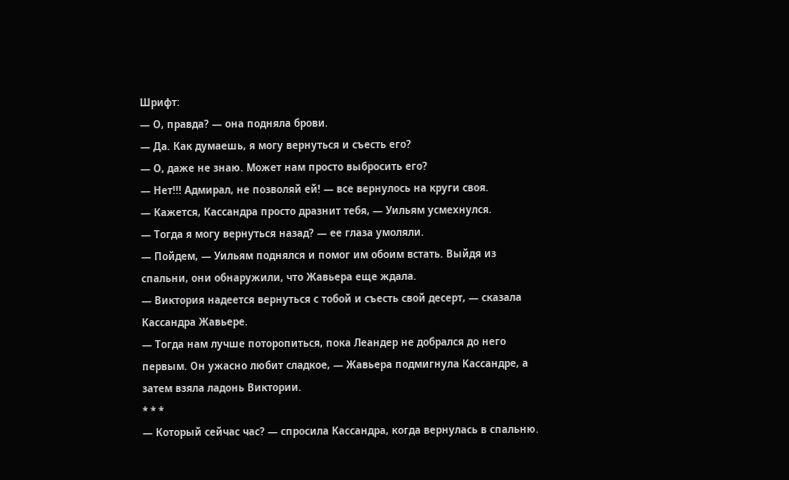Шрифт:
— О, правда? — она подняла брови.
— Да. Как думаешь, я могу вернуться и съесть его?
— О, даже не знаю. Может нам просто выбросить его?
— Нет!!! Адмирал, не позволяй ей! — все вернулось на круги своя.
— Кажется, Кассандра просто дразнит тебя, — Уильям усмехнулся.
— Тогда я могу вернуться назад? — ее глаза умоляли.
— Пойдем, — Уильям поднялся и помог им обоим встать. Выйдя из спальни, они обнаружили, что Жавьера еще ждала.
— Виктория надеется вернуться с тобой и съесть свой десерт, — сказала Кассандра Жавьере.
— Тогда нам лучше поторопиться, пока Леандер не добрался до него первым. Он ужасно любит сладкое, — Жавьера подмигнула Кассандре, а затем взяла ладонь Виктории.
* * *
— Который сейчас час? — спросила Кассандра, когда вернулась в спальню.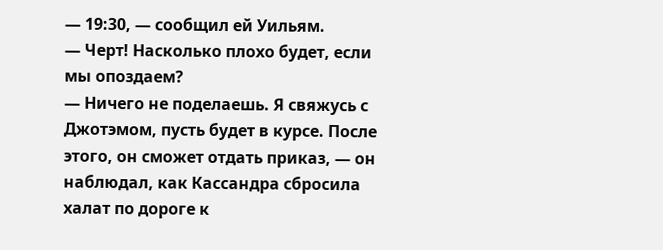— 19:30, — сообщил ей Уильям.
— Черт! Насколько плохо будет, если мы опоздаем?
— Ничего не поделаешь. Я свяжусь с Джотэмом, пусть будет в курсе. После этого, он сможет отдать приказ, — он наблюдал, как Кассандра сбросила халат по дороге к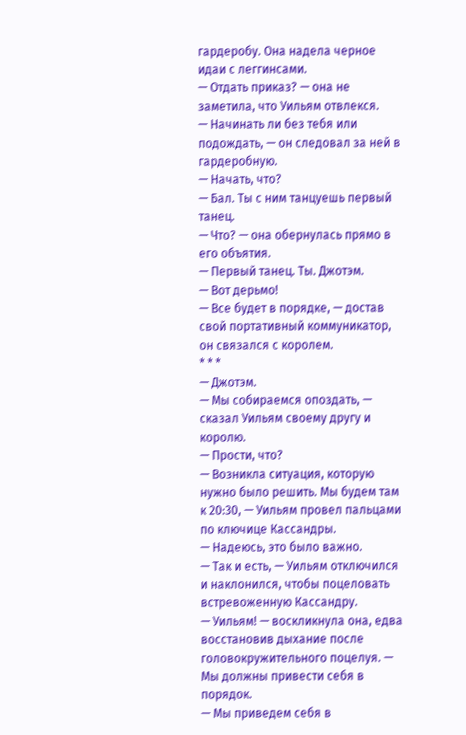гардеробу. Она надела черное идаи с леггинсами.
— Отдать приказ? — она не заметила, что Уильям отвлекся.
— Начинать ли без тебя или подождать, — он следовал за ней в гардеробную.
— Начать, что?
— Бал. Ты с ним танцуешь первый танец.
— Что? — она обернулась прямо в его объятия.
— Первый танец. Ты. Джотэм.
— Вот дерьмо!
— Все будет в порядке, — достав свой портативный коммуникатор, он связался с королем.
* * *
— Джотэм.
— Мы собираемся опоздать, — сказал Уильям своему другу и королю.
— Прости, что?
— Возникла ситуация, которую нужно было решить. Мы будем там к 20:30, — Уильям провел пальцами по ключице Кассандры.
— Надеюсь, это было важно.
— Так и есть, — Уильям отключился и наклонился, чтобы поцеловать встревоженную Кассандру.
— Уильям! — воскликнула она, едва восстановив дыхание после головокружительного поцелуя. — Мы должны привести себя в порядок.
— Мы приведем себя в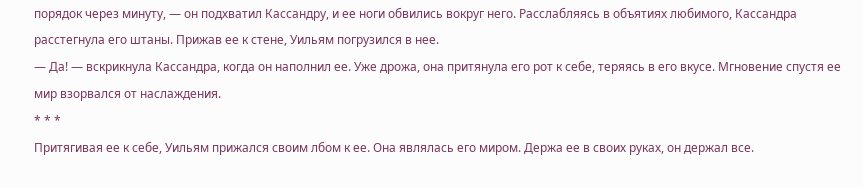порядок через минуту, — он подхватил Кассандру, и ее ноги обвились вокруг него. Расслабляясь в объятиях любимого, Кассандра расстегнула его штаны. Прижав ее к стене, Уильям погрузился в нее.
— Да! — вскрикнула Кассандра, когда он наполнил ее. Уже дрожа, она притянула его рот к себе, теряясь в его вкусе. Мгновение спустя ее мир взорвался от наслаждения.
* * *
Притягивая ее к себе, Уильям прижался своим лбом к ее. Она являлась его миром. Держа ее в своих руках, он держал все.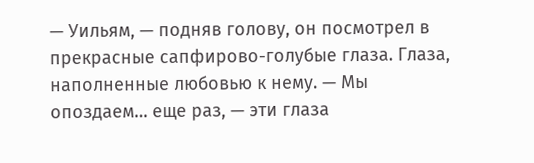— Уильям, — подняв голову, он посмотрел в прекрасные сапфирово-голубые глаза. Глаза, наполненные любовью к нему. — Мы опоздаем… еще раз, — эти глаза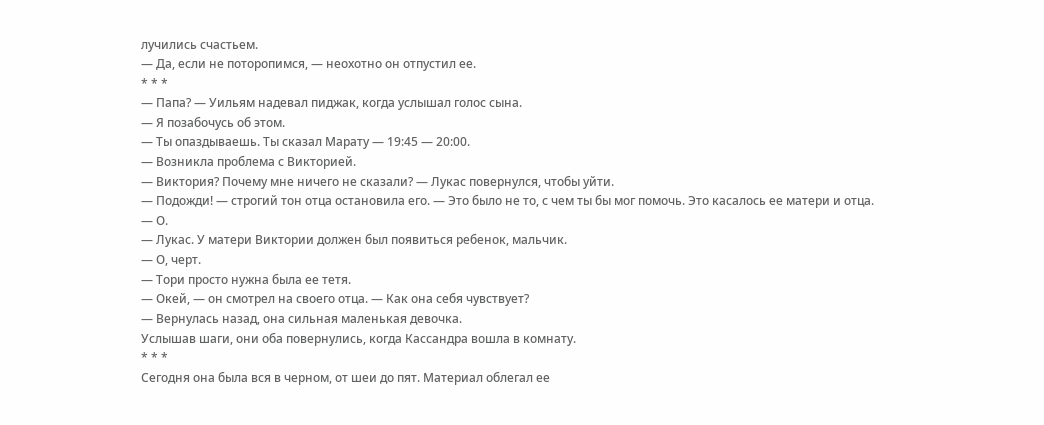лучились счастьем.
— Да, если не поторопимся, — неохотно он отпустил ее.
* * *
— Папа? — Уильям надевал пиджак, когда услышал голос сына.
— Я позабочусь об этом.
— Ты опаздываешь. Ты сказал Марату — 19:45 — 20:00.
— Возникла проблема с Викторией.
— Виктория? Почему мне ничего не сказали? — Лукас повернулся, чтобы уйти.
— Подожди! — строгий тон отца остановила его. — Это было не то, с чем ты бы мог помочь. Это касалось ее матери и отца.
— О.
— Лукас. У матери Виктории должен был появиться ребенок, мальчик.
— О, черт.
— Тори просто нужна была ее тетя.
— Окей, — он смотрел на своего отца. — Как она себя чувствует?
— Вернулась назад, она сильная маленькая девочка.
Услышав шаги, они оба повернулись, когда Кассандра вошла в комнату.
* * *
Сегодня она была вся в черном, от шеи до пят. Материал облегал ее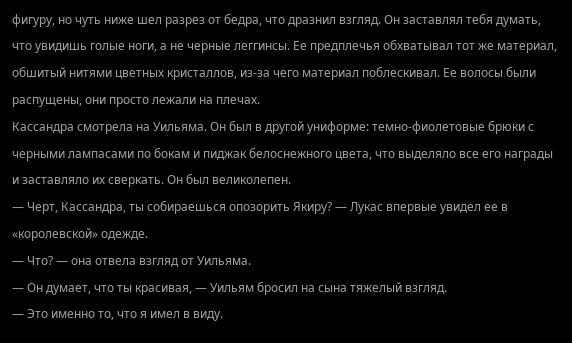фигуру, но чуть ниже шел разрез от бедра, что дразнил взгляд. Он заставлял тебя думать, что увидишь голые ноги, а не черные леггинсы. Ее предплечья обхватывал тот же материал, обшитый нитями цветных кристаллов, из-за чего материал поблескивал. Ее волосы были распущены, они просто лежали на плечах.
Кассандра смотрела на Уильяма. Он был в другой униформе: темно-фиолетовые брюки с черными лампасами по бокам и пиджак белоснежного цвета, что выделяло все его награды и заставляло их сверкать. Он был великолепен.
— Черт, Кассандра, ты собираешься опозорить Якиру? — Лукас впервые увидел ее в «королевской» одежде.
— Что? — она отвела взгляд от Уильяма.
— Он думает, что ты красивая, — Уильям бросил на сына тяжелый взгляд.
— Это именно то, что я имел в виду.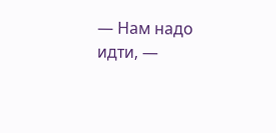— Нам надо идти, —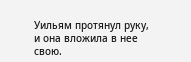Уильям протянул руку, и она вложила в нее свою.